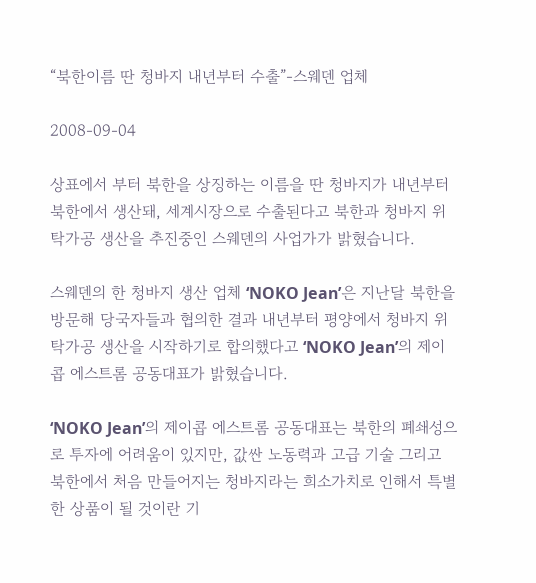“북한이름 딴 청바지 내년부터 수출”-스웨덴 업체

2008-09-04

상표에서 부터 북한을 상징하는 이름을 딴 청바지가 내년부터 북한에서 생산돼, 세계시장으로 수출된다고 북한과 청바지 위탁가공 생산을 추진중인 스웨덴의 사업가가 밝혔습니다.

스웨덴의 한 청바지 생산 업체 ‘NOKO Jean’은 지난달 북한을 방문해 당국자들과 협의한 결과 내년부터 평양에서 청바지 위탁가공 생산을 시작하기로 합의했다고 ‘NOKO Jean’의 제이콥 에스트롬 공동대표가 밝혔습니다.

‘NOKO Jean’의 제이콥 에스트롬 공동대표는 북한의 폐쇄성으로 투자에 어려움이 있지만, 값싼 노동력과 고급 기술 그리고 북한에서 처음 만들어지는 청바지라는 희소가치로 인해서 특별한 상품이 될 것이란 기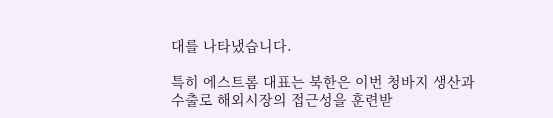대를 나타냈습니다.

특히 에스트롬 대표는 북한은 이번 청바지 생산과 수출로 해외시장의 접근성을 훈련받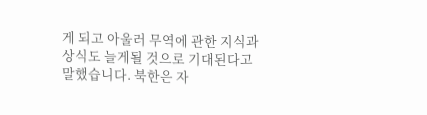게 되고 아울러 무역에 관한 지식과 상식도 늘게될 것으로 기대된다고 말했습니다. 북한은 자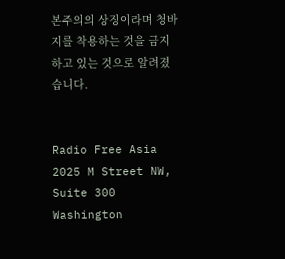본주의의 상징이라며 청바지를 착용하는 것을 금지하고 있는 것으로 알려졌습니다.


Radio Free Asia
2025 M Street NW, Suite 300
Washington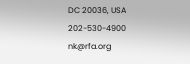DC 20036, USA
202-530-4900
nk@rfa.org